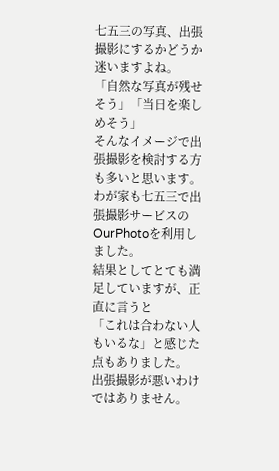七五三の写真、出張撮影にするかどうか迷いますよね。
「自然な写真が残せそう」「当日を楽しめそう」
そんなイメージで出張撮影を検討する方も多いと思います。
わが家も七五三で出張撮影サービスのOurPhotoを利用しました。
結果としてとても満足していますが、正直に言うと
「これは合わない人もいるな」と感じた点もありました。
出張撮影が悪いわけではありません。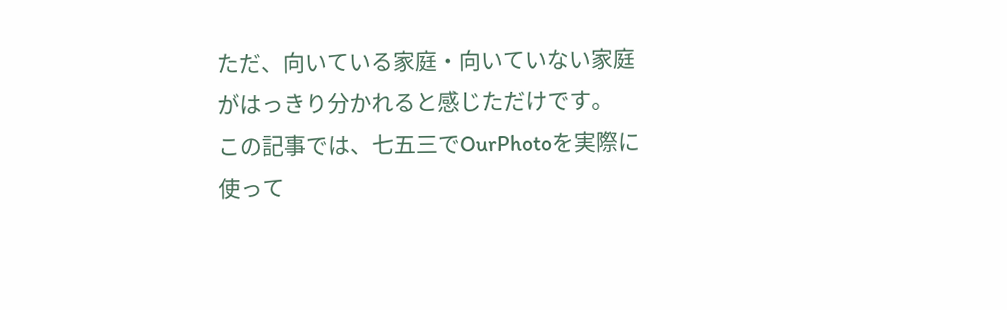ただ、向いている家庭・向いていない家庭がはっきり分かれると感じただけです。
この記事では、七五三でOurPhotoを実際に使って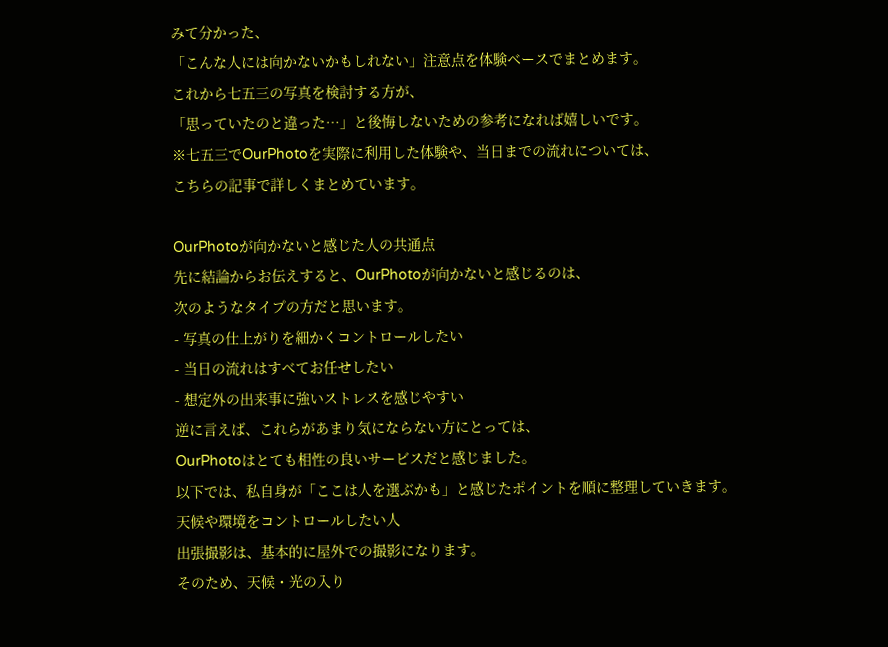みて分かった、
「こんな人には向かないかもしれない」注意点を体験ベースでまとめます。
これから七五三の写真を検討する方が、
「思っていたのと違った…」と後悔しないための参考になれば嬉しいです。
※七五三でOurPhotoを実際に利用した体験や、当日までの流れについては、
こちらの記事で詳しくまとめています。

OurPhotoが向かないと感じた人の共通点
先に結論からお伝えすると、OurPhotoが向かないと感じるのは、
次のようなタイプの方だと思います。
- 写真の仕上がりを細かくコントロールしたい
- 当日の流れはすべてお任せしたい
- 想定外の出来事に強いストレスを感じやすい
逆に言えば、これらがあまり気にならない方にとっては、
OurPhotoはとても相性の良いサービスだと感じました。
以下では、私自身が「ここは人を選ぶかも」と感じたポイントを順に整理していきます。
天候や環境をコントロールしたい人
出張撮影は、基本的に屋外での撮影になります。
そのため、天候・光の入り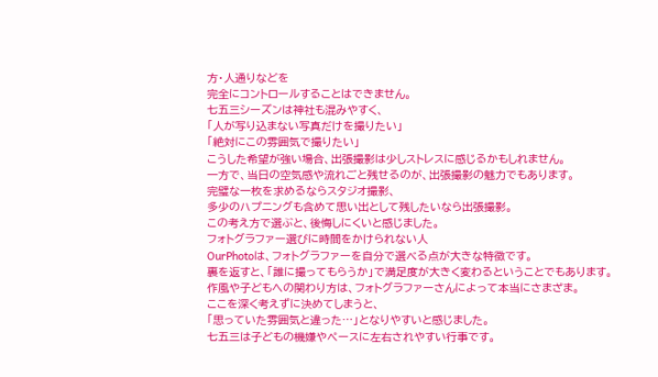方・人通りなどを
完全にコントロールすることはできません。
七五三シーズンは神社も混みやすく、
「人が写り込まない写真だけを撮りたい」
「絶対にこの雰囲気で撮りたい」
こうした希望が強い場合、出張撮影は少しストレスに感じるかもしれません。
一方で、当日の空気感や流れごと残せるのが、出張撮影の魅力でもあります。
完璧な一枚を求めるならスタジオ撮影、
多少のハプニングも含めて思い出として残したいなら出張撮影。
この考え方で選ぶと、後悔しにくいと感じました。
フォトグラファー選びに時間をかけられない人
OurPhotoは、フォトグラファーを自分で選べる点が大きな特徴です。
裏を返すと、「誰に撮ってもらうか」で満足度が大きく変わるということでもあります。
作風や子どもへの関わり方は、フォトグラファーさんによって本当にさまざま。
ここを深く考えずに決めてしまうと、
「思っていた雰囲気と違った…」となりやすいと感じました。
七五三は子どもの機嫌やペースに左右されやすい行事です。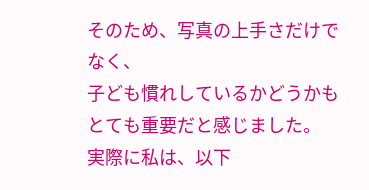そのため、写真の上手さだけでなく、
子ども慣れしているかどうかもとても重要だと感じました。
実際に私は、以下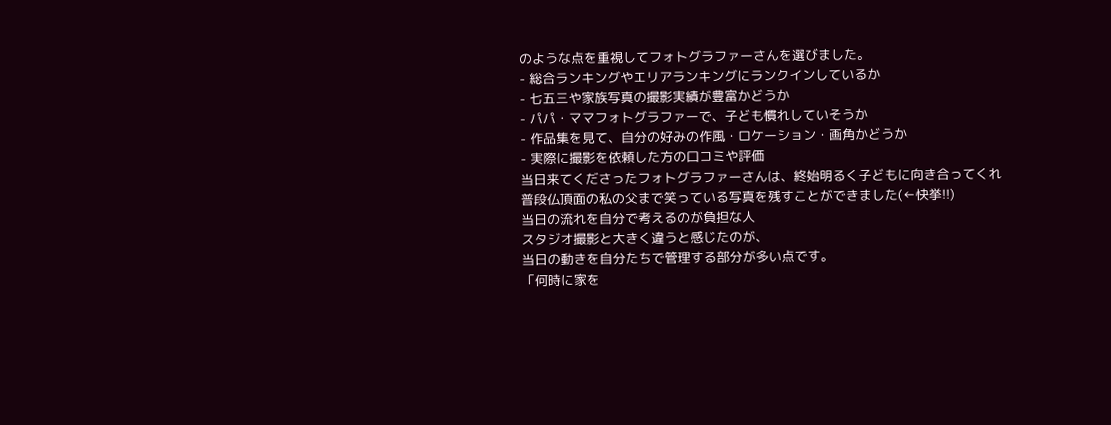のような点を重視してフォトグラファーさんを選びました。
- 総合ランキングやエリアランキングにランクインしているか
- 七五三や家族写真の撮影実績が豊富かどうか
- パパ・ママフォトグラファーで、子ども慣れしていそうか
- 作品集を見て、自分の好みの作風・ロケーション・画角かどうか
- 実際に撮影を依頼した方の口コミや評価
当日来てくださったフォトグラファーさんは、終始明るく子どもに向き合ってくれ
普段仏頂面の私の父まで笑っている写真を残すことができました(←快挙!!)
当日の流れを自分で考えるのが負担な人
スタジオ撮影と大きく違うと感じたのが、
当日の動きを自分たちで管理する部分が多い点です。
「何時に家を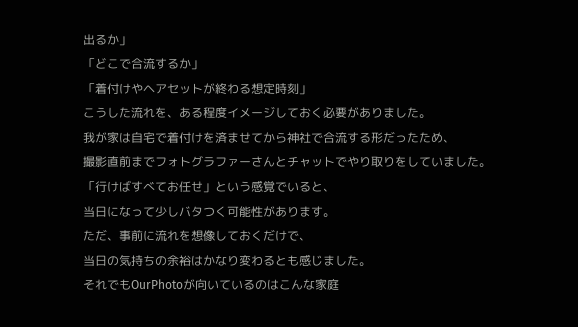出るか」
「どこで合流するか」
「着付けやヘアセットが終わる想定時刻」
こうした流れを、ある程度イメージしておく必要がありました。
我が家は自宅で着付けを済ませてから神社で合流する形だったため、
撮影直前までフォトグラファーさんとチャットでやり取りをしていました。
「行けばすべてお任せ」という感覚でいると、
当日になって少しバタつく可能性があります。
ただ、事前に流れを想像しておくだけで、
当日の気持ちの余裕はかなり変わるとも感じました。
それでもOurPhotoが向いているのはこんな家庭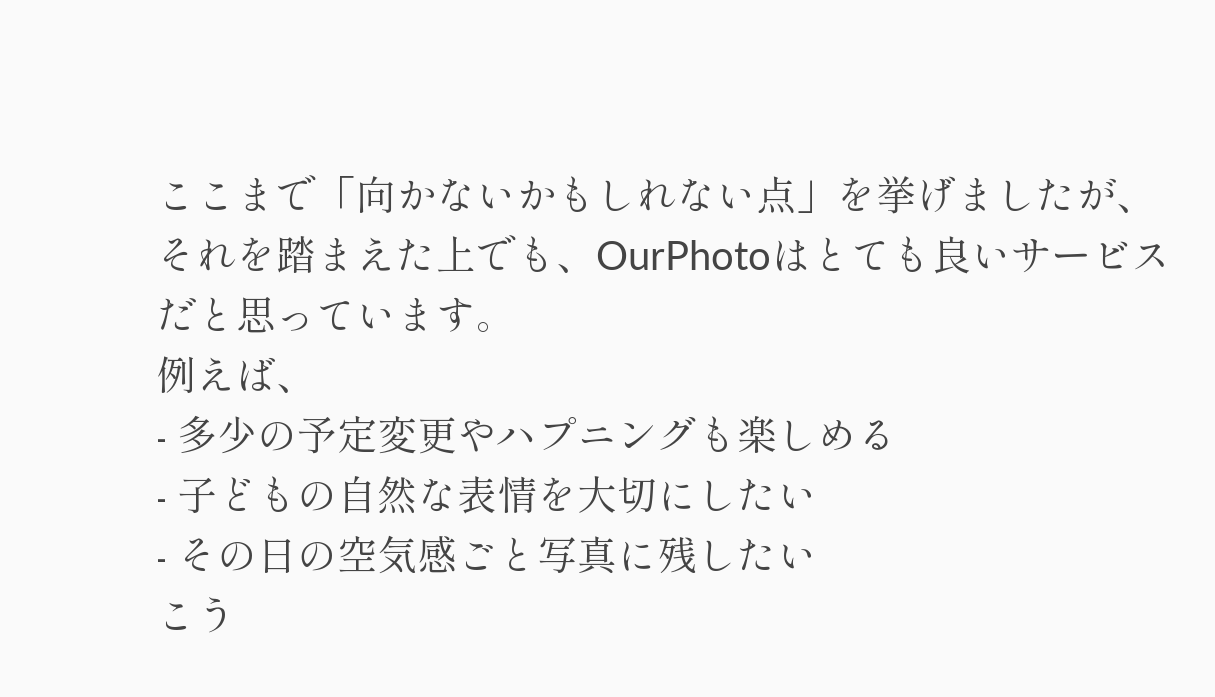ここまで「向かないかもしれない点」を挙げましたが、
それを踏まえた上でも、OurPhotoはとても良いサービスだと思っています。
例えば、
- 多少の予定変更やハプニングも楽しめる
- 子どもの自然な表情を大切にしたい
- その日の空気感ごと写真に残したい
こう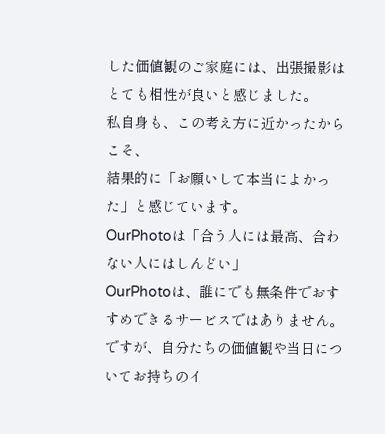した価値観のご家庭には、出張撮影はとても相性が良いと感じました。
私自身も、この考え方に近かったからこそ、
結果的に「お願いして本当によかった」と感じています。
OurPhotoは「合う人には最高、合わない人にはしんどい」
OurPhotoは、誰にでも無条件でおすすめできるサービスではありません。
ですが、自分たちの価値観や当日についてお持ちのイ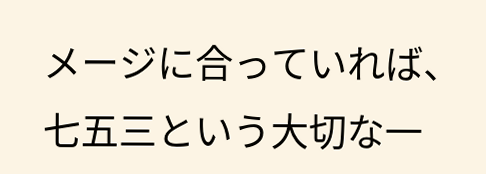メージに合っていれば、
七五三という大切な一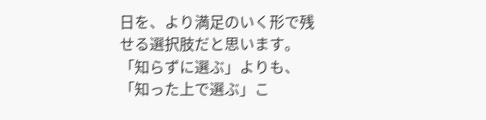日を、より満足のいく形で残せる選択肢だと思います。
「知らずに選ぶ」よりも、
「知った上で選ぶ」こ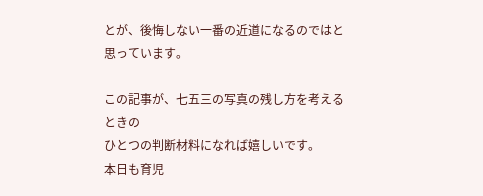とが、後悔しない一番の近道になるのではと思っています。

この記事が、七五三の写真の残し方を考えるときの
ひとつの判断材料になれば嬉しいです。
本日も育児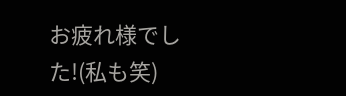お疲れ様でした!(私も笑)